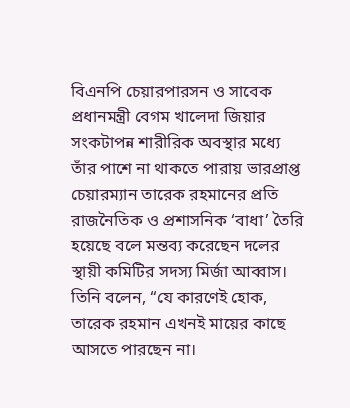বিএনপি চেয়ারপারসন ও সাবেক প্রধানমন্ত্রী বেগম খালেদা জিয়ার সংকটাপন্ন শারীরিক অবস্থার মধ্যে তাঁর পাশে না থাকতে পারায় ভারপ্রাপ্ত চেয়ারম্যান তারেক রহমানের প্রতি রাজনৈতিক ও প্রশাসনিক ‘বাধা’ তৈরি হয়েছে বলে মন্তব্য করেছেন দলের স্থায়ী কমিটির সদস্য মির্জা আব্বাস।
তিনি বলেন, “যে কারণেই হোক, তারেক রহমান এখনই মায়ের কাছে আসতে পারছেন না।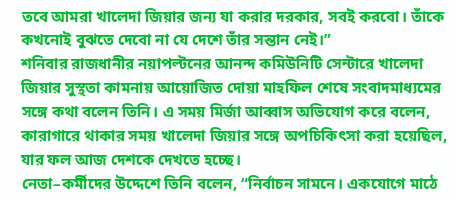তবে আমরা খালেদা জিয়ার জন্য যা করার দরকার, সবই করবো। তাঁকে কখনোই বুঝতে দেবো না যে দেশে তাঁর সন্তান নেই।”
শনিবার রাজধানীর নয়াপল্টনের আনন্দ কমিউনিটি সেন্টারে খালেদা জিয়ার সুস্থতা কামনায় আয়োজিত দোয়া মাহফিল শেষে সংবাদমাধ্যমের সঙ্গে কথা বলেন তিনি। এ সময় মির্জা আব্বাস অভিযোগ করে বলেন, কারাগারে থাকার সময় খালেদা জিয়ার সঙ্গে অপচিকিৎসা করা হয়েছিল, যার ফল আজ দেশকে দেখতে হচ্ছে।
নেতা–কর্মীদের উদ্দেশে তিনি বলেন, “নির্বাচন সামনে। একযোগে মাঠে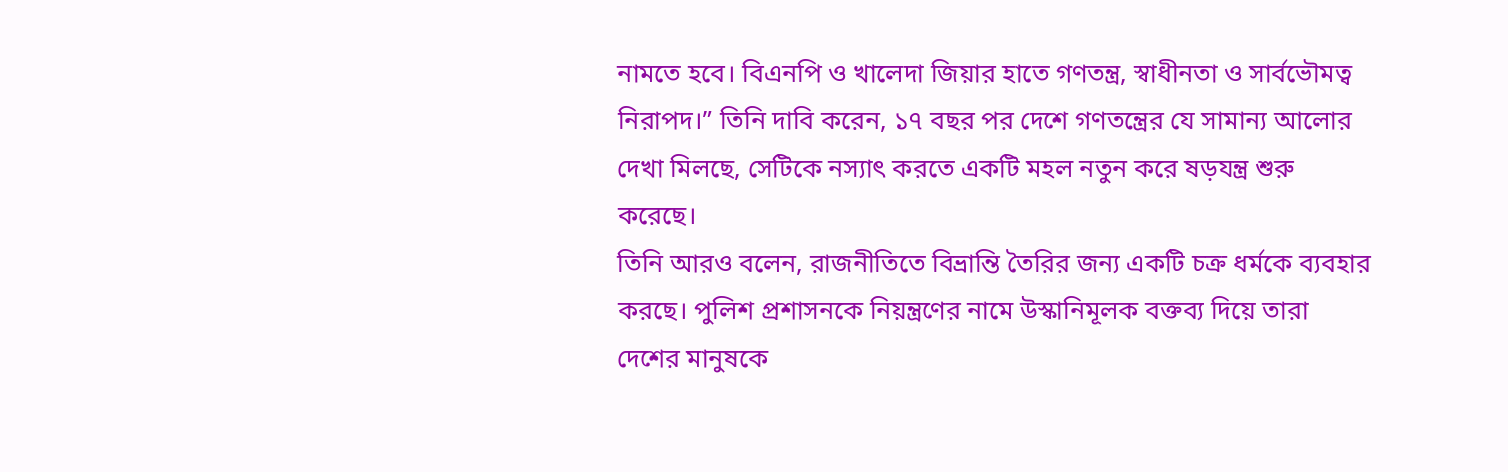নামতে হবে। বিএনপি ও খালেদা জিয়ার হাতে গণতন্ত্র, স্বাধীনতা ও সার্বভৌমত্ব নিরাপদ।” তিনি দাবি করেন, ১৭ বছর পর দেশে গণতন্ত্রের যে সামান্য আলোর দেখা মিলছে, সেটিকে নস্যাৎ করতে একটি মহল নতুন করে ষড়যন্ত্র শুরু করেছে।
তিনি আরও বলেন, রাজনীতিতে বিভ্রান্তি তৈরির জন্য একটি চক্র ধর্মকে ব্যবহার করছে। পুলিশ প্রশাসনকে নিয়ন্ত্রণের নামে উস্কানিমূলক বক্তব্য দিয়ে তারা দেশের মানুষকে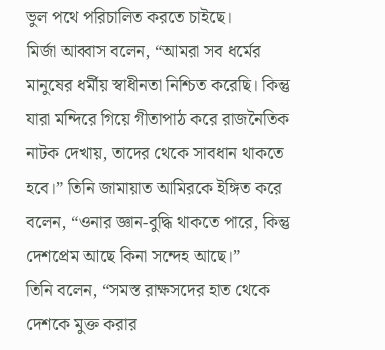ভুল পথে পরিচালিত করতে চাইছে।
মির্জা আব্বাস বলেন, “আমরা সব ধর্মের মানুষের ধর্মীয় স্বাধীনতা নিশ্চিত করেছি। কিন্তু যারা মন্দিরে গিয়ে গীতাপাঠ করে রাজনৈতিক নাটক দেখায়, তাদের থেকে সাবধান থাকতে হবে।” তিনি জামায়াত আমিরকে ইঙ্গিত করে বলেন, “ওনার জ্ঞান-বুদ্ধি থাকতে পারে, কিন্তু দেশপ্রেম আছে কিনা সন্দেহ আছে।”
তিনি বলেন, “সমস্ত রাক্ষসদের হাত থেকে দেশকে মুক্ত করার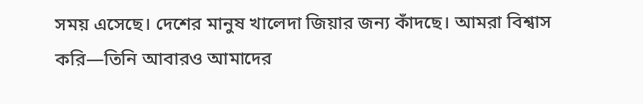সময় এসেছে। দেশের মানুষ খালেদা জিয়ার জন্য কাঁদছে। আমরা বিশ্বাস করি—তিনি আবারও আমাদের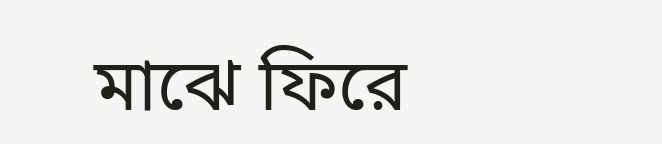মাঝে ফিরে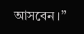আসবেন।”